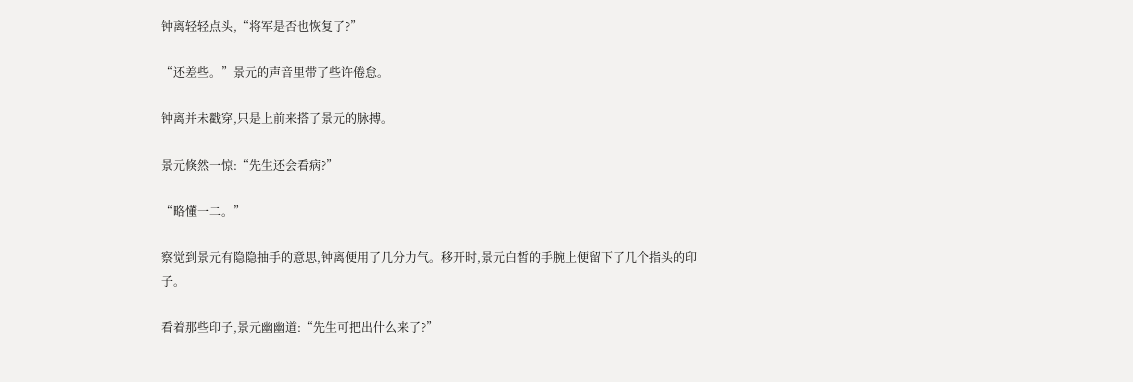钟离轻轻点头,“将军是否也恢复了?”

“还差些。”景元的声音里带了些许倦怠。

钟离并未戳穿,只是上前来搭了景元的脉搏。

景元倏然一惊:“先生还会看病?”

“略懂一二。”

察觉到景元有隐隐抽手的意思,钟离便用了几分力气。移开时,景元白皙的手腕上便留下了几个指头的印子。

看着那些印子,景元幽幽道:“先生可把出什么来了?”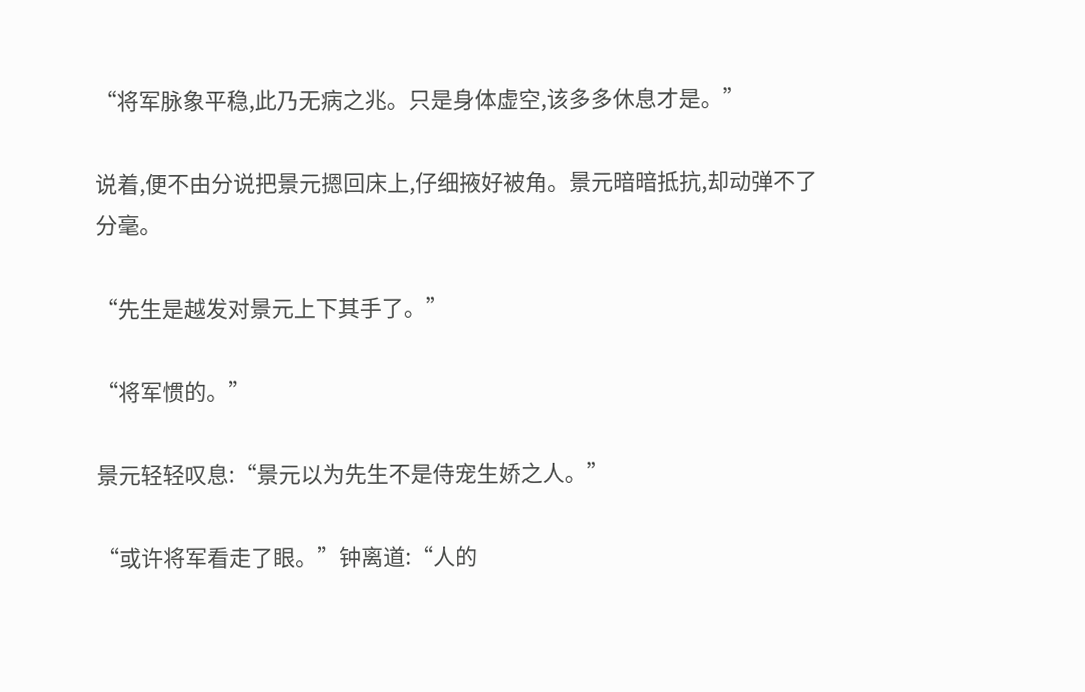“将军脉象平稳,此乃无病之兆。只是身体虚空,该多多休息才是。”

说着,便不由分说把景元摁回床上,仔细掖好被角。景元暗暗抵抗,却动弹不了分毫。

“先生是越发对景元上下其手了。”

“将军惯的。”

景元轻轻叹息:“景元以为先生不是侍宠生娇之人。”

“或许将军看走了眼。”钟离道:“人的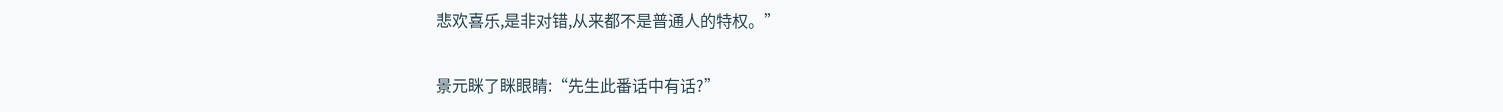悲欢喜乐,是非对错,从来都不是普通人的特权。”

景元眯了眯眼睛:“先生此番话中有话?”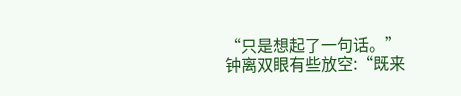“只是想起了一句话。”钟离双眼有些放空:“既来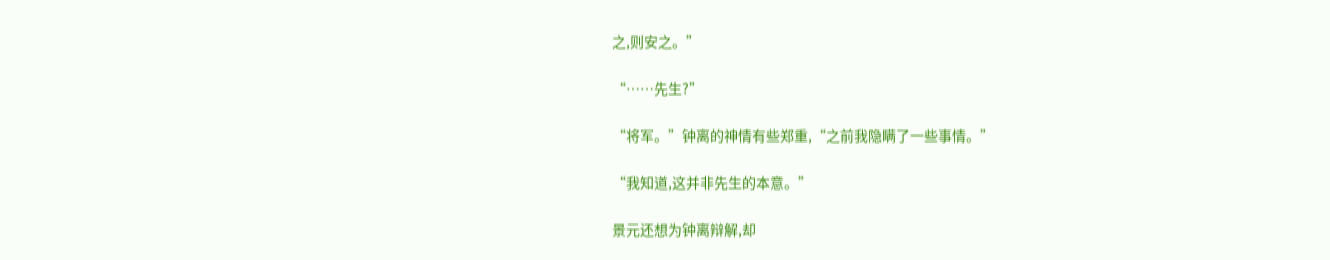之,则安之。”

“……先生?”

“将军。”钟离的神情有些郑重,“之前我隐瞒了一些事情。”

“我知道,这并非先生的本意。”

景元还想为钟离辩解,却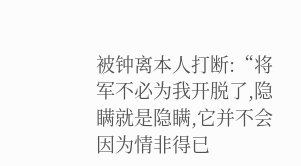被钟离本人打断:“将军不必为我开脱了,隐瞒就是隐瞒,它并不会因为情非得已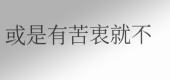或是有苦衷就不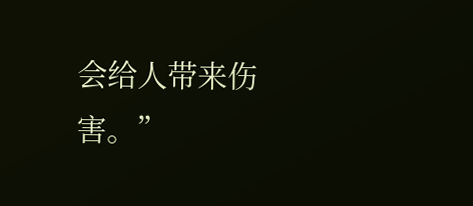会给人带来伤害。”